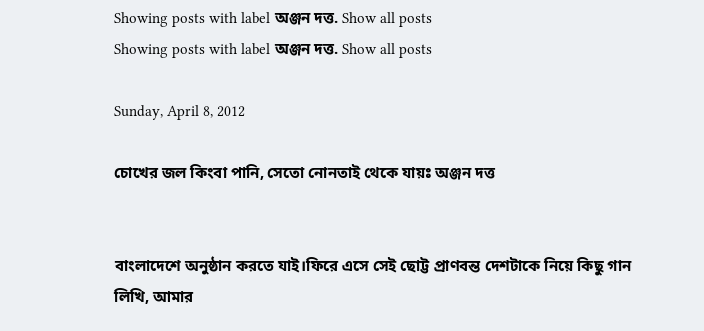Showing posts with label অঞ্জন দত্ত. Show all posts
Showing posts with label অঞ্জন দত্ত. Show all posts

Sunday, April 8, 2012

চোখের জল কিংবা পানি, সেতো নোনতাই থেকে যায়ঃ অঞ্জন দত্ত


বাংলাদেশে অনুষ্ঠান করতে যাই।ফিরে এসে সেই ছোট্ট প্রাণবন্ত দেশটাকে নিয়ে কিছু গান লিখি, আমার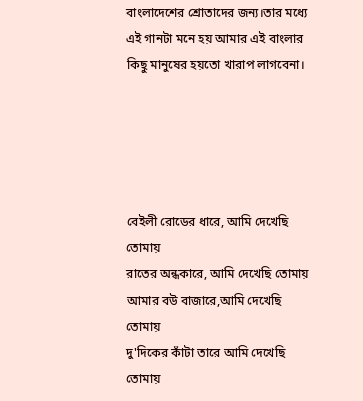বাংলাদেশের শ্রোতাদের জন্য।তার মধ্যে এই গানটা মনে হয় আমার এই বাংলার কিছু মানুষের হয়তো খারাপ লাগবেনা।





বেইলী রোডের ধারে, আমি দেখেছি তোমায়
রাতের অন্ধকারে, আমি দেখেছি তোমায়
আমার বউ বাজারে,আমি দেখেছি তোমায়
দু'দিকের কাঁটা তারে আমি দেখেছি তোমায়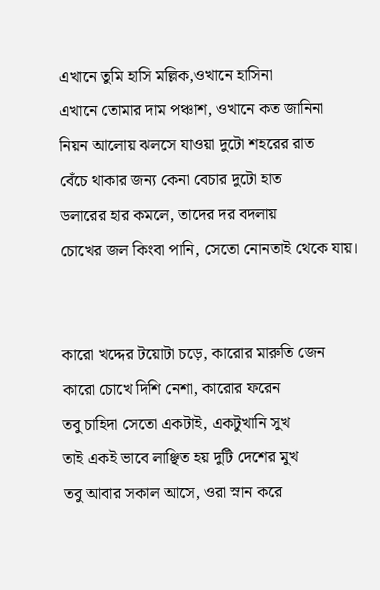এখানে তুমি হাসি মল্লিক,ওখানে হাসিনা
এখানে তোমার দাম পঞ্চাশ, ওখানে কত জানিনা
নিয়ন আলোয় ঝলসে যাওয়া দুটো শহরের রাত
বেঁচে থাকার জন্য কেনা বেচার দুটো হাত
ডলারের হার কমলে, তাদের দর বদলায়
চোখের জল কিংবা পানি, সেতো নোনতাই থেকে যায়।


কারো খদ্দের টয়োটা চড়ে, কারোর মারুতি জেন
কারো চোখে দিশি নেশা, কারোর ফরেন
তবু চাহিদা সেতো একটাই, একটুখানি সুখ
তাই একই ভাবে লাঞ্ছিত হয় দুটি দেশের মুখ
তবু আবার সকাল আসে, ওরা স্নান করে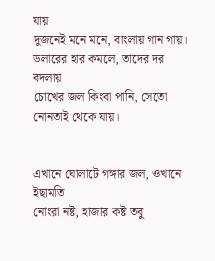যায়
দুজনেই মনে মনে, বাংলায় গান গায়।
ডলারের হার কমলে, তাদের দর বদলায়
চোখের জল কিংবা পানি, সেতো নোনতাই থেকে যায়।


এখানে ঘোলাটে গঙ্গার জল, ওখানে ইছামতি
নোংরা নষ্ট, হাজার কষ্ট তবু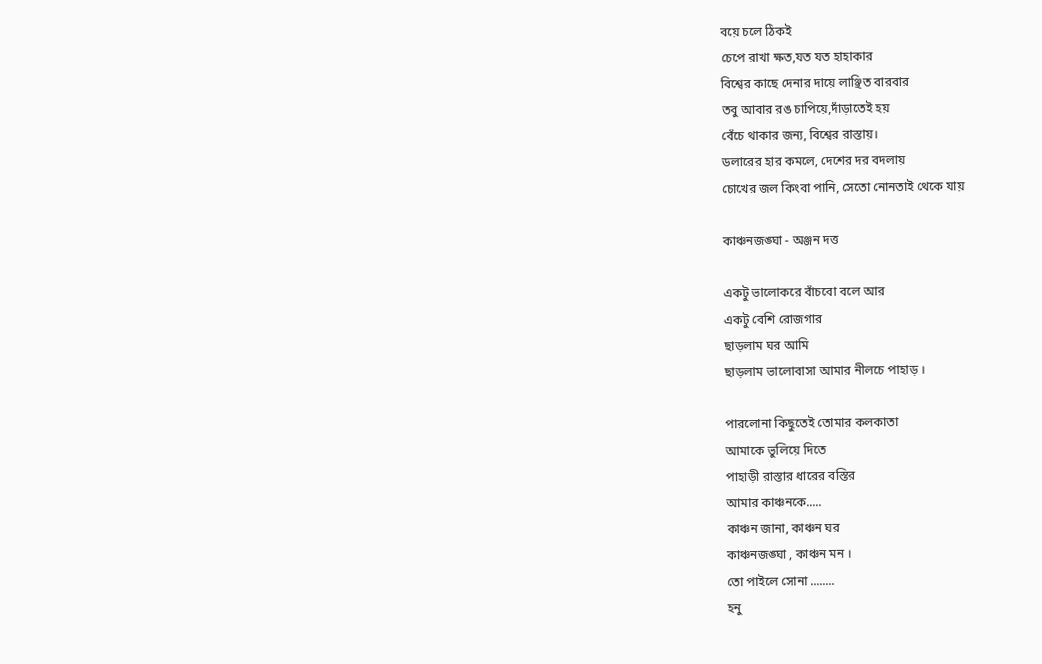বয়ে চলে ঠিকই
চেপে রাখা ক্ষত,যত যত হাহাকার
বিশ্বের কাছে দেনার দায়ে লাঞ্ছিত বারবার
তবু আবার রঙ চাপিয়ে,দাঁড়াতেই হয়
বেঁচে থাকার জন্য, বিশ্বের রাস্তায়।
ডলারের হার কমলে, দেশের দর বদলায়
চোখের জল কিংবা পানি, সেতো নোনতাই থেকে যায়

কাঞ্চনজঙ্ঘা - অঞ্জন দত্ত

একটু ভালোকরে বাঁচবো বলে আর
একটু বেশি রোজগার
ছাড়লাম ঘর আমি
ছাড়লাম ভালোবাসা আমার নীলচে পাহাড় ।

পারলোনা কিছুতেই তোমার কলকাতা
আমাকে ভুলিয়ে দিতে
পাহাড়ী রাস্তার ধারের বস্তির
আমার কাঞ্চনকে.....
কাঞ্চন জানা, কাঞ্চন ঘর
কাঞ্চনজঙ্ঘা , কাঞ্চন মন ।
তো পাইলে সোনা ........
হনু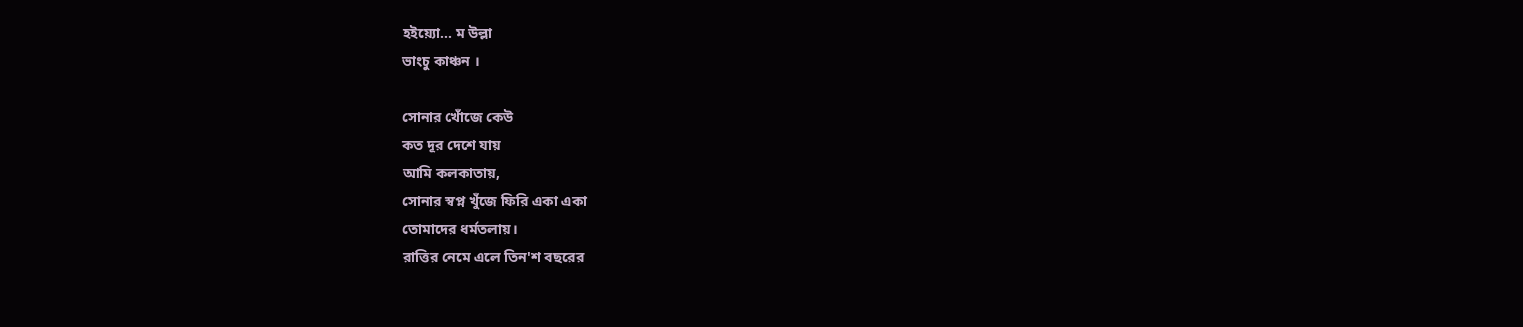হইয়্যো... ম উল্লা
ভাংচু কাঞ্চন ।

সোনার খোঁজে কেউ
কত দূর দেশে যায়
আমি কলকাতায়,
সোনার স্বপ্ন খুঁজে ফিরি একা একা
তোমাদের ধর্মতলায়।
রাত্তির নেমে এলে তিন'শ বছরের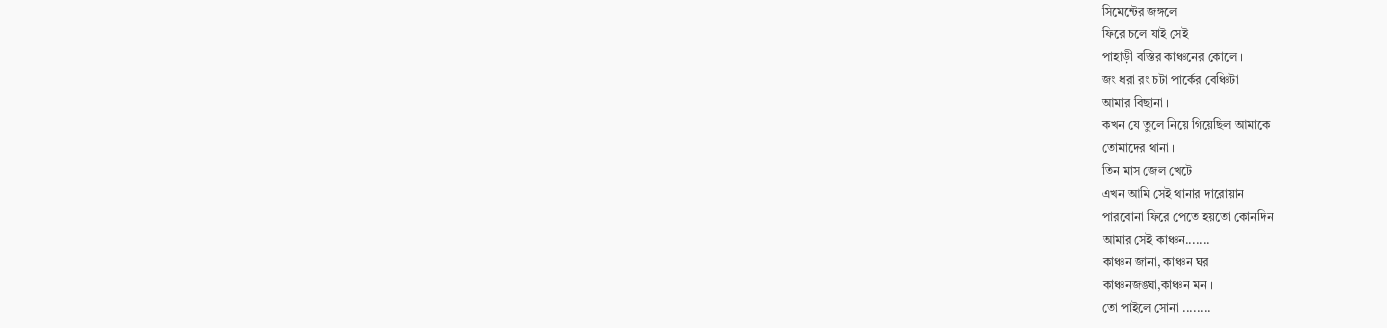সিমেন্টের জঙ্গলে
ফিরে চলে যাই সেই
পাহাড়ী বস্তির কাঞ্চনের কোলে ।
জং ধরা রং চটা পার্কের বেঞ্চিটা
আমার বিছানা ।
কখন যে তুলে নিয়ে গিয়েছিল আমাকে
তোমাদের থানা ।
তিন মাস জেল খেটে
এখন আমি সেই থানার দারোয়ান
পারবোনা ফিরে পেতে হয়তো কোনদিন
আমার সেই কাঞ্চন.......
কাঞ্চন জানা, কাঞ্চন ঘর
কাঞ্চনজঙ্ঘা,কাঞ্চন মন ।
তো পাইলে সোনা ........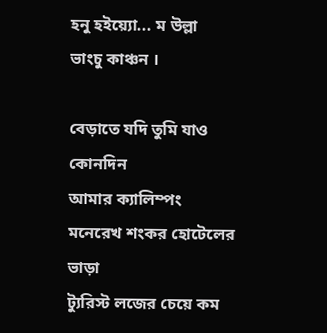হনু হইয়্যো... ম উল্লা
ভাংচু কাঞ্চন ।

বেড়াতে যদি তুমি যাও কোনদিন
আমার ক্যালিম্পং
মনেরেখ শংকর হোটেলের ভাড়া
ট্যুরিস্ট লজের চেয়ে কম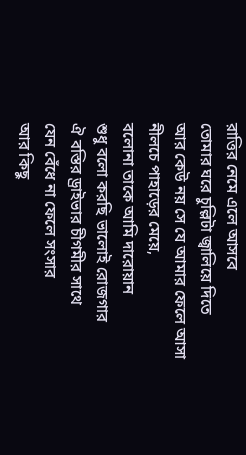রাত্তির নেমে এলে আসবে
তোমার ঘরে চুল্লিটা জ্বালিয়ে দিতে
আর কেউ নয় সে যে আমার ফেলে আসা
নীলচে পাহাড়ের মেয়ে,
বলোনা তাকে আমি দারোয়ান
শুধু বলো করছি ভালোই রোজগার
ঐ বস্তির ড্রাইভার চীগমীর সাথে
যেন বেঁধে না ফেলে সংসার
আর কিছু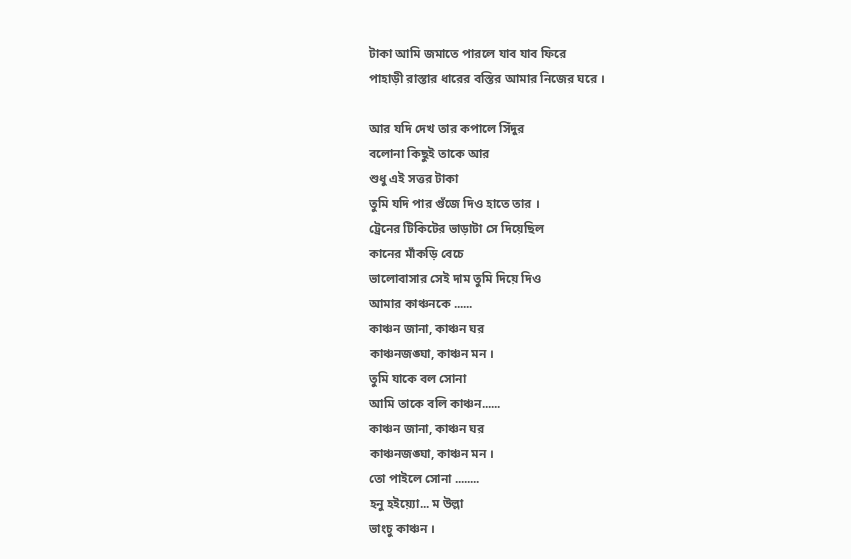টাকা আমি জমাতে পারলে যাব যাব ফিরে
পাহাড়ী রাস্তার ধারের বস্তির আমার নিজের ঘরে ।

আর যদি দেখ তার কপালে সিঁদুর
বলোনা কিছুই তাকে আর
শুধু এই সত্তর টাকা
তুমি যদি পার গুঁজে দিও হাতে তার ।
ট্রেনের টিকিটের ভাড়াটা সে দিয়েছিল
কানের মাঁকড়ি বেচে
ভালোবাসার সেই দাম তুমি দিয়ে দিও
আমার কাঞ্চনকে ......
কাঞ্চন জানা, কাঞ্চন ঘর
কাঞ্চনজঙ্ঘা, কাঞ্চন মন ।
তুমি যাকে বল সোনা
আমি তাকে বলি কাঞ্চন......
কাঞ্চন জানা, কাঞ্চন ঘর
কাঞ্চনজঙ্ঘা, কাঞ্চন মন ।
তো পাইলে সোনা ........
হনু হইয়্যো... ম উল্লা
ভাংচু কাঞ্চন ।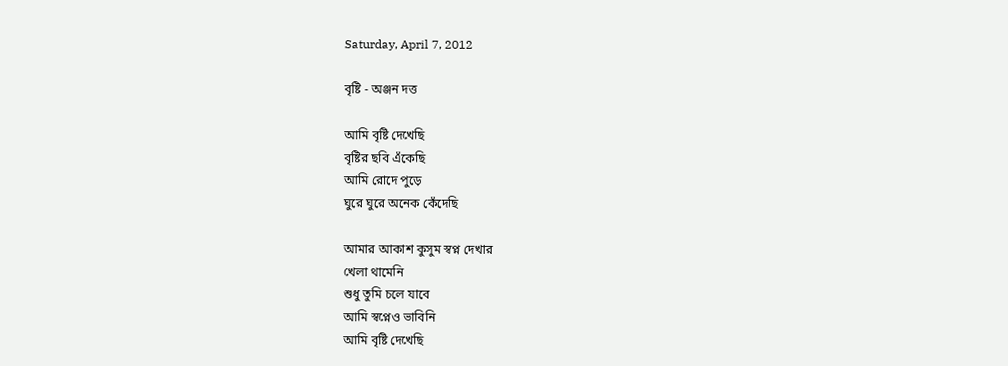Saturday, April 7, 2012

বৃষ্টি - অঞ্জন দত্ত

আমি বৃষ্টি দেখেছি
বৃষ্টির ছবি এঁকেছি
আমি রোদে পুড়ে
ঘুরে ঘুরে অনেক কেঁদেছি

আমার আকাশ কুসুম স্বপ্ন দেখার
খেলা থামেনি
শুধু তুমি চলে যাবে
আমি স্বপ্নেও ভাবিনি
আমি বৃষ্টি দেখেছি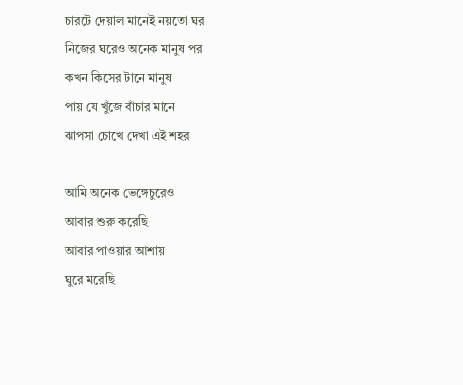চারটে দেয়াল মানেই নয়তো ঘর
নিজের ঘরেও অনেক মানুষ পর
কখন কিসের টানে মানুষ
পায় যে খুঁজে বাঁচার মানে
ঝাপসা চোখে দেখা এই শহর

আমি অনেক ভেঙ্গেচুরেও
আবার শুরু করেছি
আবার পাওয়ার আশায়
ঘুরে মরেছি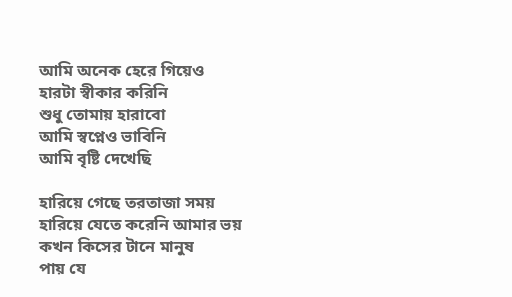আমি অনেক হেরে গিয়েও
হারটা স্বীকার করিনি
শুধু তোমায় হারাবো
আমি স্বপ্নেও ভাবিনি
আমি বৃষ্টি দেখেছি

হারিয়ে গেছে তরতাজা সময়
হারিয়ে যেতে করেনি আমার ভয়
কখন কিসের টানে মানুষ
পায় যে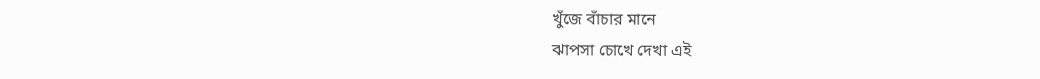খুঁজে বাঁচার মানে
ঝাপসা চোখে দেখা এই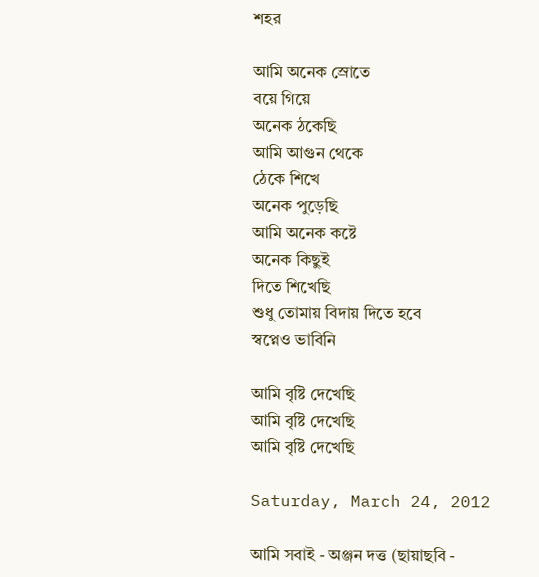শহর

আমি অনেক স্রোতে
বয়ে গিয়ে
অনেক ঠকেছি
আমি আগুন থেকে
ঠেকে শিখে
অনেক পুড়েছি
আমি অনেক কষ্টে
অনেক কিছুই
দিতে শিখেছি
শুধু তোমায় বিদায় দিতে হবে
স্বপ্নেও ভাবিনি

আমি বৃষ্টি দেখেছি
আমি বৃষ্টি দেখেছি
আমি বৃষ্টি দেখেছি

Saturday, March 24, 2012

আমি সবাই - অঞ্জন দত্ত (ছায়াছবি -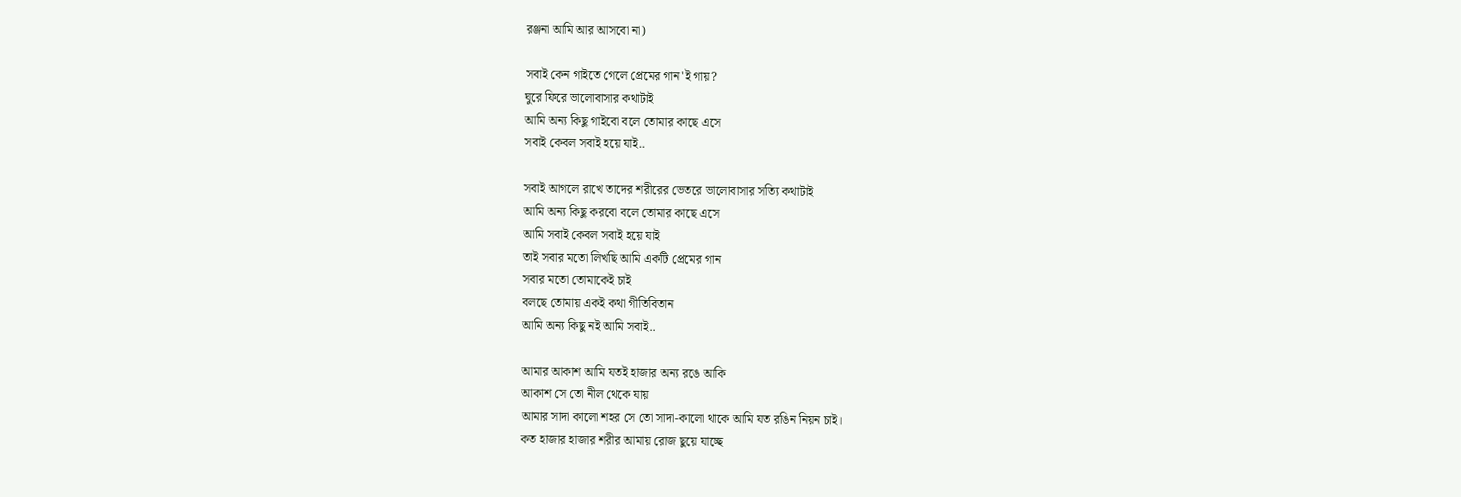রঞ্জনা আমি আর আসবো না)

সবাই কেন গাইতে গেলে প্রেমের গান'ই গায়?
ঘুরে ফিরে ভালোবাসার কথাটাই
আমি অন্য কিছু গাইবো বলে তোমার কাছে এসে
সবাই কেবল সবাই হয়ে যাই..

সবাই আগলে রাখে তাদের শরীরের ভেতরে ভালোবাসার সত্যি কথাটাই
আমি অন্য কিছু করবো বলে তোমার কাছে এসে
আমি সবাই কেবল সবাই হয়ে যাই
তাই সবার মতো লিখছি আমি একটি প্রেমের গান
সবার মতো তোমাকেই চাই
বলছে তোমায় একই কথা গীতিবিতান
আমি অন্য কিছু নই আমি সবাই..

আমার আকাশ আমি যতই হাজার অন্য রঙে আকি
আকাশ সে তো নীল থেকে যায়
আমার সাদা কালো শহর সে তো সাদা-কালো থাকে আমি যত রঙিন নিয়ন চাই।
কত হাজার হাজার শরীর আমায় রোজ ছুয়ে যাচ্ছে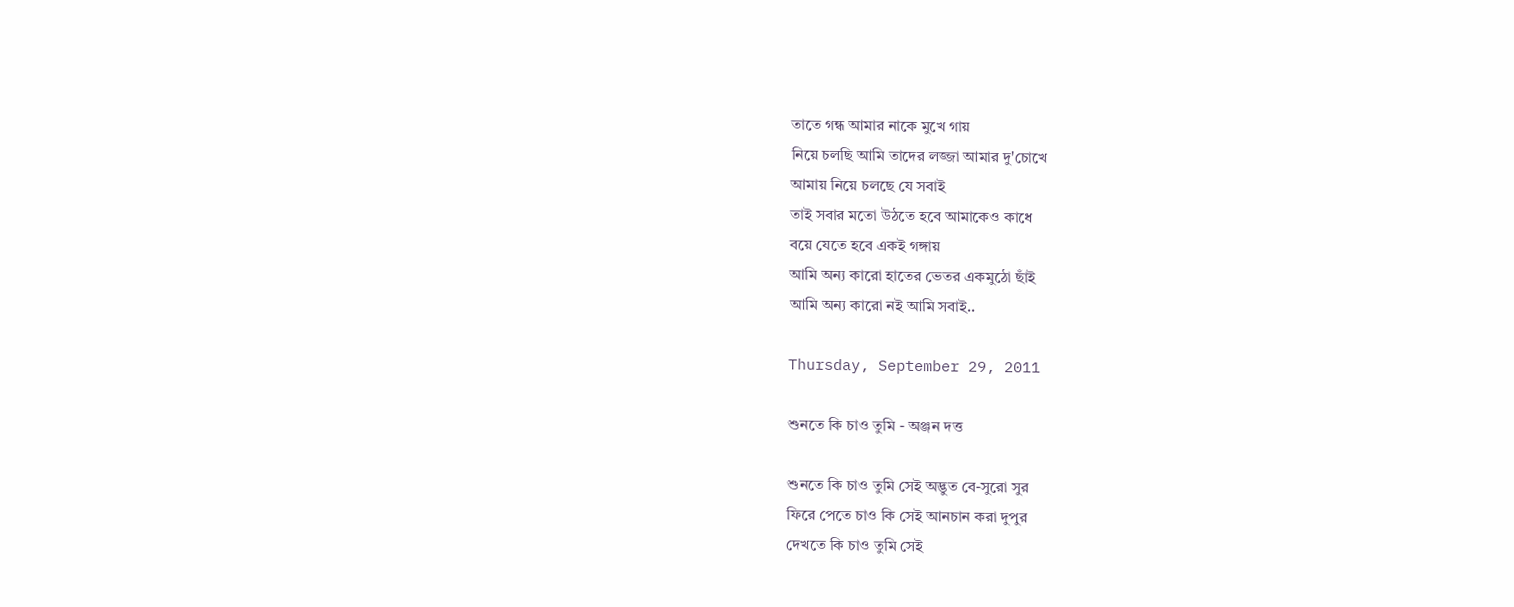তাতে গন্ধ আমার নাকে মুখে গায়
নিয়ে চলছি আমি তাদের লজ্জা আমার দু'চোখে
আমায় নিয়ে চলছে যে সবাই
তাই সবার মতো উঠতে হবে আমাকেও কাধে
বয়ে যেতে হবে একই গঙ্গায়
আমি অন্য কারো হাতের ভেতর একমুঠো ছাঁই‍
আমি অন্য কারো নই আমি সবাই..

Thursday, September 29, 2011

শুনতে কি চাও তুমি - অঞ্জন দত্ত

শুনতে কি চাও তুমি সেই অদ্ভুত বে-সুরো সুর
ফিরে পেতে চাও কি সেই আনচান করা দুপুর
দেখতে কি চাও তুমি সেই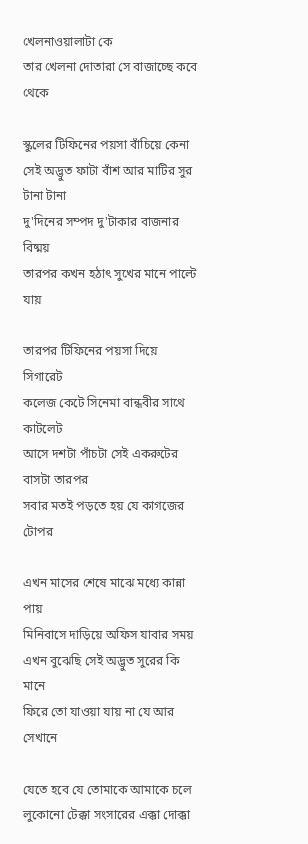খেলনাওয়ালাটা কে
তার খেলনা দোতারা সে বাজাচ্ছে কবে থেকে

স্কুলের টিফিনের পয়সা বাঁচিয়ে কেনা
সেই অদ্ভুত ফাটা বাঁশ আর মাটির সুর টানা টানা
দু'দিনের সম্পদ দু'টাকার বাজনার বিষ্ময়
তারপর কখন হঠাৎ সুখের মানে পাল্টে যায়

তারপর টিফিনের পয়সা দিয়ে সিগারেট
কলেজ কেটে সিনেমা বান্ধবীর সাথে কাটলেট
আসে দশটা পাঁচটা সেই একরুটের বাসটা তারপর
সবার মতই পড়তে হয় যে কাগজের টোপর

এখন মাসের শেষে মাঝে মধ্যে কান্না পায়
মিনিবাসে দাড়িয়ে অফিস যাবার সময়
এখন বুঝেছি সেই অদ্ভুত সুরের কি মানে
ফিরে তো যাওয়া যায় না যে আর সেখানে

যেতে হবে যে তোমাকে আমাকে চলে
লুকোনো টেক্কা সংসারের এক্কা দোক্কা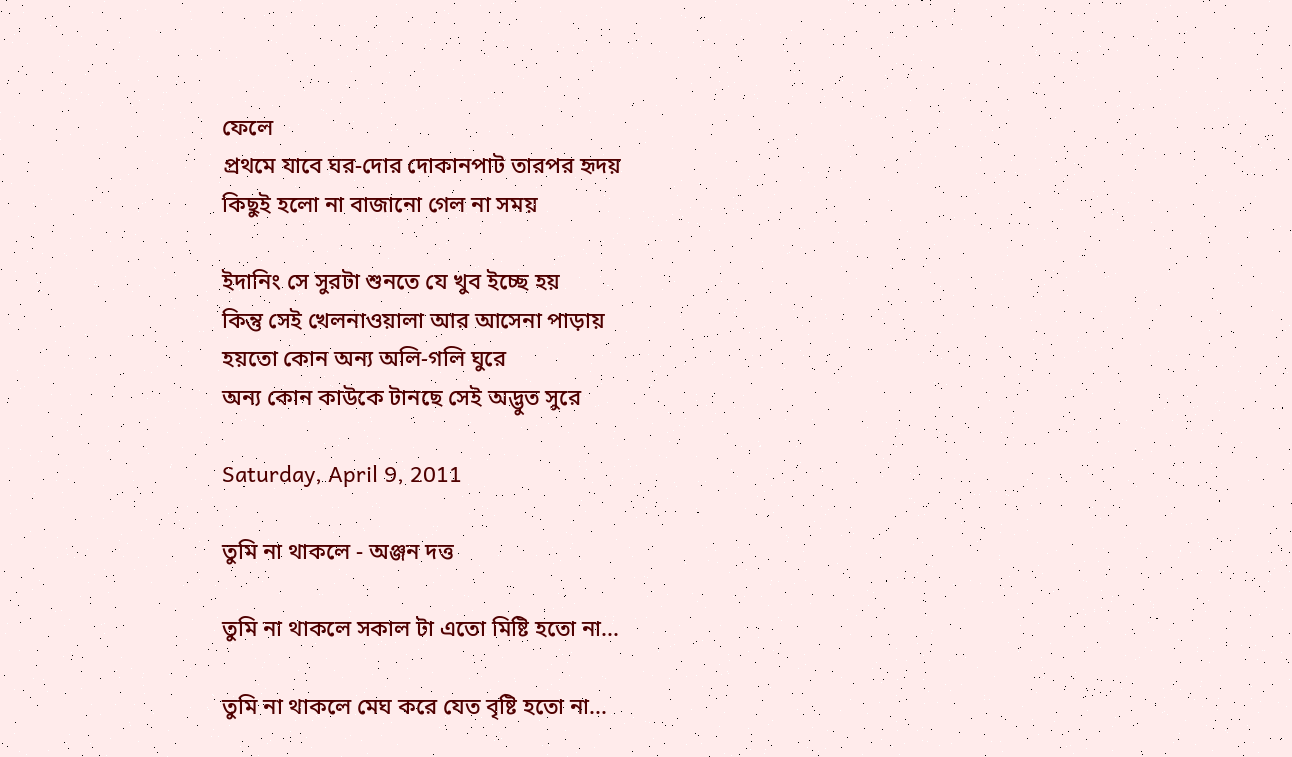ফেলে
প্রথমে যাবে ঘর-দোর দোকানপাট তারপর হৃদয়
কিছুই হলো না বাজানো গেল না সময়

ইদানিং সে সুরটা শুনতে যে খুব ইচ্ছে হয়
কিন্তু সেই খেলনাওয়ালা আর আসেনা পাড়ায়
হয়তো কোন অন্য অলি-গলি ঘুরে
অন্য কোন কাউকে টানছে সেই অদ্ভুত সুরে

Saturday, April 9, 2011

তুমি না থাকলে - অঞ্জন দত্ত

তুমি না থাকলে সকাল টা এতো মিষ্টি হতো না...

তুমি না থাকলে মেঘ করে যেত বৃষ্টি হতো না...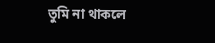তুমি না থাকলে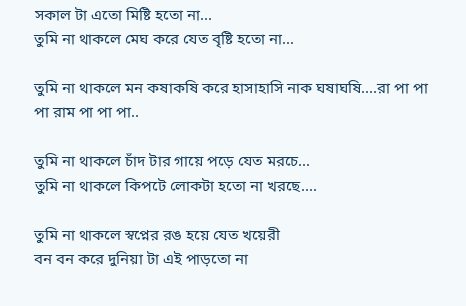সকাল টা এতো মিষ্টি হতো না...
তুমি না থাকলে মেঘ করে যেত বৃষ্টি হতো না...

তুমি না থাকলে মন কষাকষি করে হাসাহাসি নাক ঘষাঘষি....রা পা পা পা রাম পা পা পা..

তুমি না থাকলে চাঁদ টার গায়ে পড়ে যেত মরচে...
তুমি না থাকলে কিপটে লোকটা হতো না খরছে....

তুমি না থাকলে স্বপ্নের রঙ হয়ে যেত খয়েরী
বন বন করে দুনিয়া টা এই পাড়তো না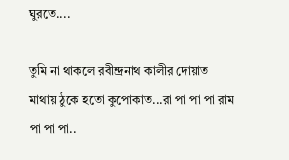ঘুরতে....

তুমি না থাকলে রবীন্দ্রনাথ কালীর দোয়াত মাথায় ঠুকে হতো কুপোকাত...রা পা পা পা রাম পা পা পা..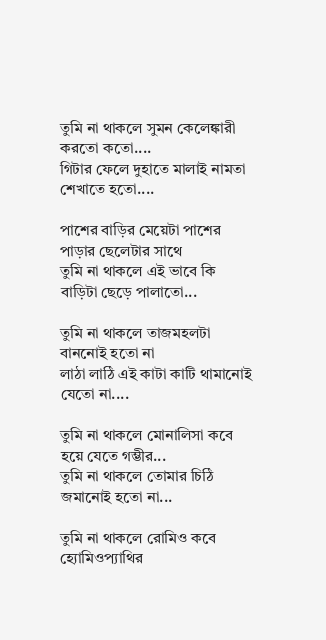তুমি না থাকলে সুমন কেলেঙ্কারী করতো কতো....
গিটার ফেলে দুহাতে মালাই নামতা শেখাতে হতো....

পাশের বাড়ির মেয়েটা পাশের পাড়ার ছেলেটার সাথে
তুমি না থাকলে এই ভাবে কি বাড়িটা ছেড়ে পালাতো...

তুমি না থাকলে তাজমহলটা বাননোই হতো না
লাঠা লাঠি এই কাটা কাটি থামানোই যেতো না....

তুমি না থাকলে মোনালিসা কবে হয়ে যেতে গম্ভীর...
তুমি না থাকলে তোমার চিঠি জমানোই হতো না...

তুমি না থাকলে রোমিও কবে হ্যোমিওপ্যাথির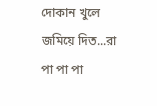দোকান খুলে জমিয়ে দিত...রা পা পা পা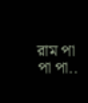রাম পা পা পা..